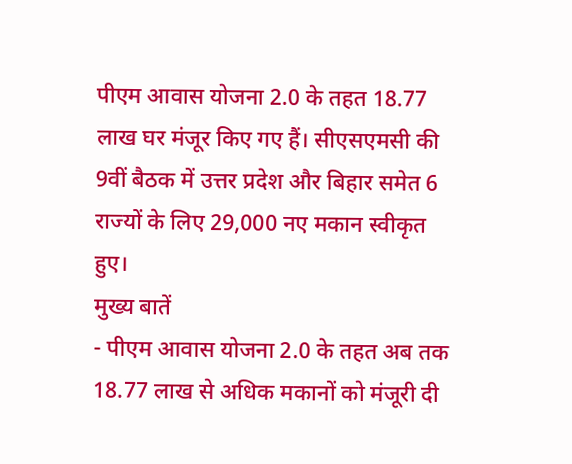पीएम आवास योजना 2.0 के तहत 18.77 लाख घर मंजूर किए गए हैं। सीएसएमसी की 9वीं बैठक में उत्तर प्रदेश और बिहार समेत 6 राज्यों के लिए 29,000 नए मकान स्वीकृत हुए।
मुख्य बातें
- पीएम आवास योजना 2.0 के तहत अब तक 18.77 लाख से अधिक मकानों को मंजूरी दी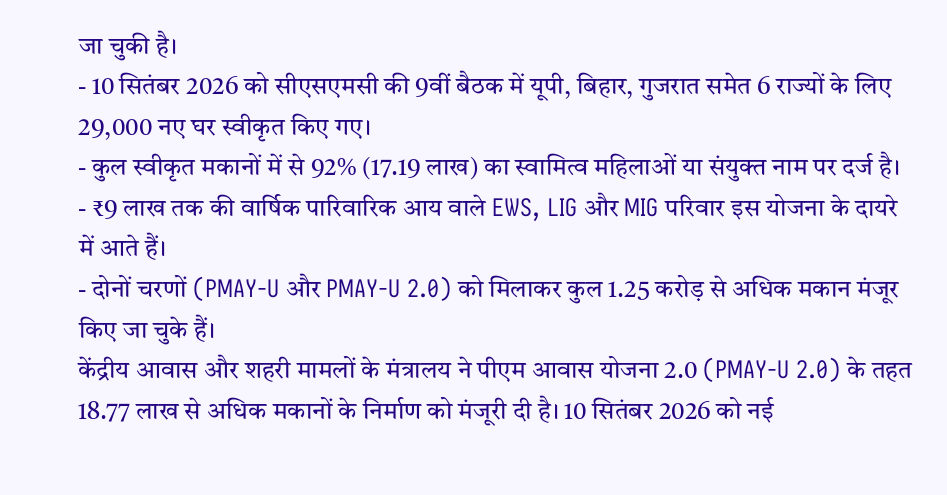जा चुकी है।
- 10 सितंबर 2026 को सीएसएमसी की 9वीं बैठक में यूपी, बिहार, गुजरात समेत 6 राज्यों के लिए 29,000 नए घर स्वीकृत किए गए।
- कुल स्वीकृत मकानों में से 92% (17.19 लाख) का स्वामित्व महिलाओं या संयुक्त नाम पर दर्ज है।
- ₹9 लाख तक की वार्षिक पारिवारिक आय वाले EWS, LIG और MIG परिवार इस योजना के दायरे में आते हैं।
- दोनों चरणों (PMAY-U और PMAY-U 2.0) को मिलाकर कुल 1.25 करोड़ से अधिक मकान मंजूर किए जा चुके हैं।
केंद्रीय आवास और शहरी मामलों के मंत्रालय ने पीएम आवास योजना 2.0 (PMAY-U 2.0) के तहत 18.77 लाख से अधिक मकानों के निर्माण को मंजूरी दी है। 10 सितंबर 2026 को नई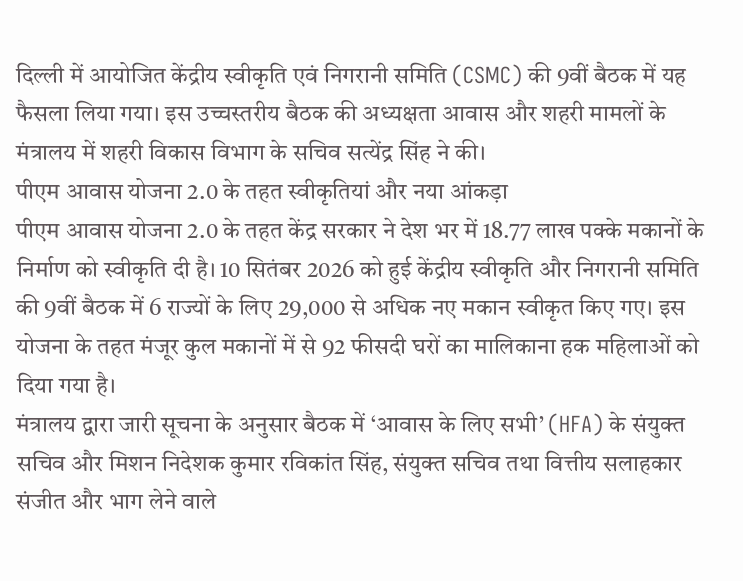दिल्ली में आयोजित केंद्रीय स्वीकृति एवं निगरानी समिति (CSMC) की 9वीं बैठक में यह फैसला लिया गया। इस उच्चस्तरीय बैठक की अध्यक्षता आवास और शहरी मामलों के मंत्रालय में शहरी विकास विभाग के सचिव सत्येंद्र सिंह ने की।
पीएम आवास योजना 2.0 के तहत स्वीकृतियां और नया आंकड़ा
पीएम आवास योजना 2.0 के तहत केंद्र सरकार ने देश भर में 18.77 लाख पक्के मकानों के निर्माण को स्वीकृति दी है। 10 सितंबर 2026 को हुई केंद्रीय स्वीकृति और निगरानी समिति की 9वीं बैठक में 6 राज्यों के लिए 29,000 से अधिक नए मकान स्वीकृत किए गए। इस योजना के तहत मंजूर कुल मकानों में से 92 फीसदी घरों का मालिकाना हक महिलाओं को दिया गया है।
मंत्रालय द्वारा जारी सूचना के अनुसार बैठक में ‘आवास के लिए सभी’ (HFA) के संयुक्त सचिव और मिशन निदेशक कुमार रविकांत सिंह, संयुक्त सचिव तथा वित्तीय सलाहकार संजीत और भाग लेने वाले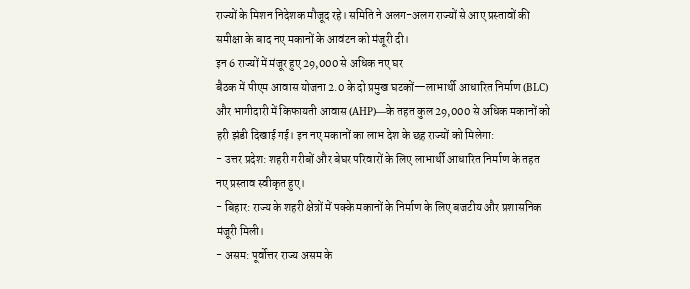राज्यों के मिशन निदेशक मौजूद रहे। समिति ने अलग-अलग राज्यों से आए प्रस्तावों की समीक्षा के बाद नए मकानों के आवंटन को मंजूरी दी।
इन 6 राज्यों में मंजूर हुए 29,000 से अधिक नए घर
बैठक में पीएम आवास योजना 2.0 के दो प्रमुख घटकों—लाभार्थी आधारित निर्माण (BLC) और भागीदारी में किफायती आवास (AHP)—के तहत कुल 29,000 से अधिक मकानों को हरी झंडी दिखाई गई। इन नए मकानों का लाभ देश के छह राज्यों को मिलेगा:
- उत्तर प्रदेश: शहरी गरीबों और बेघर परिवारों के लिए लाभार्थी आधारित निर्माण के तहत नए प्रस्ताव स्वीकृत हुए।
- बिहार: राज्य के शहरी क्षेत्रों में पक्के मकानों के निर्माण के लिए बजटीय और प्रशासनिक मंजूरी मिली।
- असम: पूर्वोत्तर राज्य असम के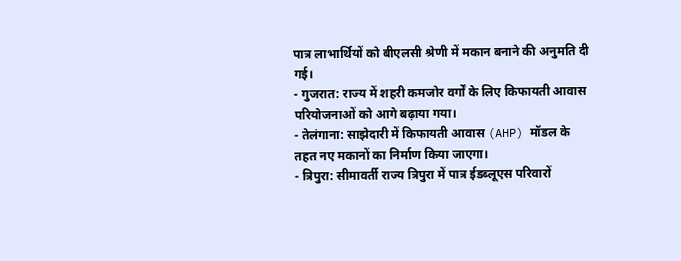पात्र लाभार्थियों को बीएलसी श्रेणी में मकान बनाने की अनुमति दी गई।
- गुजरात: राज्य में शहरी कमजोर वर्गों के लिए किफायती आवास परियोजनाओं को आगे बढ़ाया गया।
- तेलंगाना: साझेदारी में किफायती आवास (AHP) मॉडल के तहत नए मकानों का निर्माण किया जाएगा।
- त्रिपुरा: सीमावर्ती राज्य त्रिपुरा में पात्र ईडब्लूएस परिवारों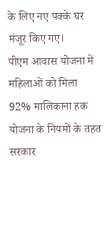के लिए नए पक्के घर मंजूर किए गए।
पीएम आवास योजना में महिलाओं को मिला 92% मालिकाना हक
योजना के नियमों के तहत सरकार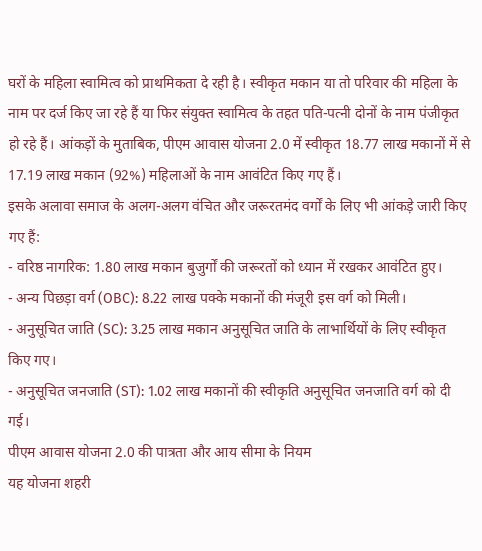घरों के महिला स्वामित्व को प्राथमिकता दे रही है। स्वीकृत मकान या तो परिवार की महिला के नाम पर दर्ज किए जा रहे हैं या फिर संयुक्त स्वामित्व के तहत पति-पत्नी दोनों के नाम पंजीकृत हो रहे हैं। आंकड़ों के मुताबिक, पीएम आवास योजना 2.0 में स्वीकृत 18.77 लाख मकानों में से 17.19 लाख मकान (92%) महिलाओं के नाम आवंटित किए गए हैं।
इसके अलावा समाज के अलग-अलग वंचित और जरूरतमंद वर्गों के लिए भी आंकड़े जारी किए गए हैं:
- वरिष्ठ नागरिक: 1.80 लाख मकान बुजुर्गों की जरूरतों को ध्यान में रखकर आवंटित हुए।
- अन्य पिछड़ा वर्ग (OBC): 8.22 लाख पक्के मकानों की मंजूरी इस वर्ग को मिली।
- अनुसूचित जाति (SC): 3.25 लाख मकान अनुसूचित जाति के लाभार्थियों के लिए स्वीकृत किए गए।
- अनुसूचित जनजाति (ST): 1.02 लाख मकानों की स्वीकृति अनुसूचित जनजाति वर्ग को दी गई।
पीएम आवास योजना 2.0 की पात्रता और आय सीमा के नियम
यह योजना शहरी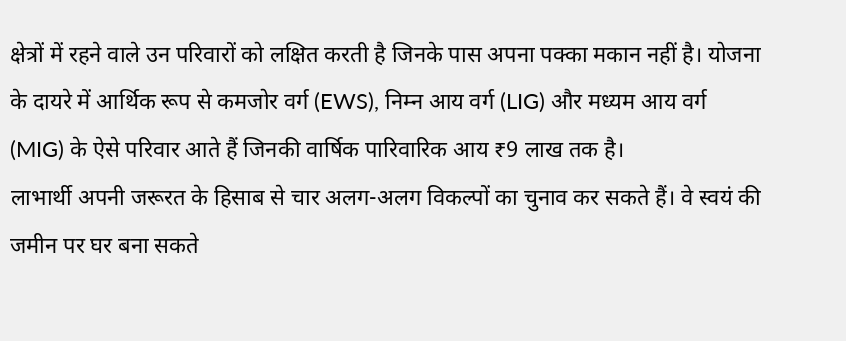क्षेत्रों में रहने वाले उन परिवारों को लक्षित करती है जिनके पास अपना पक्का मकान नहीं है। योजना के दायरे में आर्थिक रूप से कमजोर वर्ग (EWS), निम्न आय वर्ग (LIG) और मध्यम आय वर्ग (MIG) के ऐसे परिवार आते हैं जिनकी वार्षिक पारिवारिक आय ₹9 लाख तक है।
लाभार्थी अपनी जरूरत के हिसाब से चार अलग-अलग विकल्पों का चुनाव कर सकते हैं। वे स्वयं की जमीन पर घर बना सकते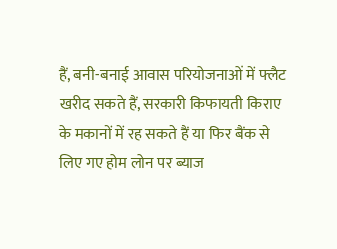हैं, बनी-बनाई आवास परियोजनाओं में फ्लैट खरीद सकते हैं, सरकारी किफायती किराए के मकानों में रह सकते हैं या फिर बैंक से लिए गए होम लोन पर ब्याज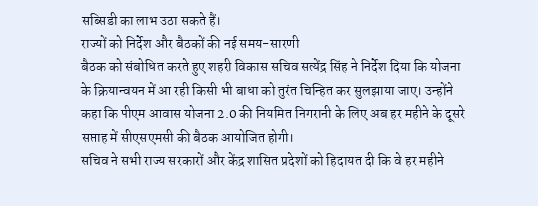सब्सिडी का लाभ उठा सकते हैं।
राज्यों को निर्देश और बैठकों की नई समय-सारणी
बैठक को संबोधित करते हुए शहरी विकास सचिव सत्येंद्र सिंह ने निर्देश दिया कि योजना के क्रियान्वयन में आ रही किसी भी बाधा को तुरंत चिन्हित कर सुलझाया जाए। उन्होंने कहा कि पीएम आवास योजना 2.0 की नियमित निगरानी के लिए अब हर महीने के दूसरे सप्ताह में सीएसएमसी की बैठक आयोजित होगी।
सचिव ने सभी राज्य सरकारों और केंद्र शासित प्रदेशों को हिदायत दी कि वे हर महीने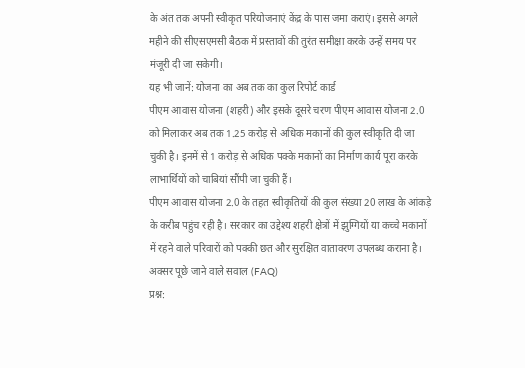के अंत तक अपनी स्वीकृत परियोजनाएं केंद्र के पास जमा कराएं। इससे अगले महीने की सीएसएमसी बैठक में प्रस्तावों की तुरंत समीक्षा करके उन्हें समय पर मंजूरी दी जा सकेगी।
यह भी जानें: योजना का अब तक का कुल रिपोर्ट कार्ड
पीएम आवास योजना (शहरी) और इसके दूसरे चरण पीएम आवास योजना 2.0 को मिलाकर अब तक 1.25 करोड़ से अधिक मकानों की कुल स्वीकृति दी जा चुकी है। इनमें से 1 करोड़ से अधिक पक्के मकानों का निर्माण कार्य पूरा करके लाभार्थियों को चाबियां सौंपी जा चुकी हैं।
पीएम आवास योजना 2.0 के तहत स्वीकृतियों की कुल संख्या 20 लाख के आंकड़े के करीब पहुंच रही है। सरकार का उद्देश्य शहरी क्षेत्रों में झुग्गियों या कच्चे मकानों में रहने वाले परिवारों को पक्की छत और सुरक्षित वातावरण उपलब्ध कराना है।
अक्सर पूछे जाने वाले सवाल (FAQ)
प्रश्न: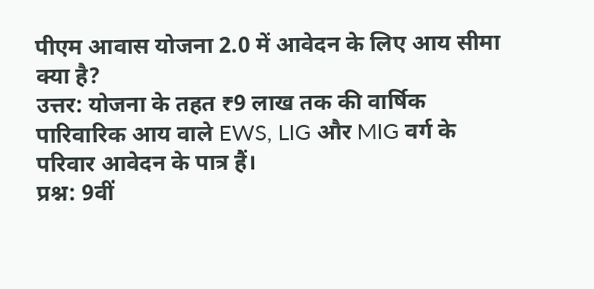पीएम आवास योजना 2.0 में आवेदन के लिए आय सीमा क्या है?
उत्तर: योजना के तहत ₹9 लाख तक की वार्षिक पारिवारिक आय वाले EWS, LIG और MIG वर्ग के परिवार आवेदन के पात्र हैं।
प्रश्न: 9वीं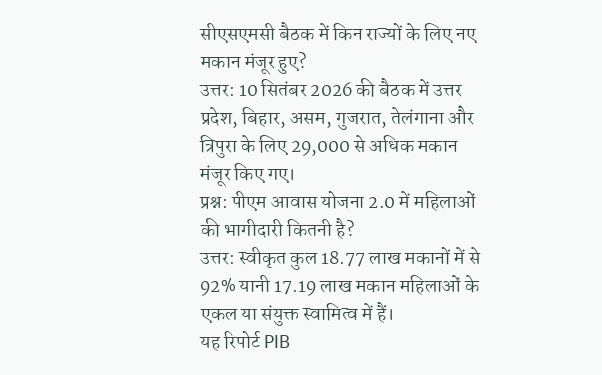सीएसएमसी बैठक में किन राज्यों के लिए नए मकान मंजूर हुए?
उत्तर: 10 सितंबर 2026 की बैठक में उत्तर प्रदेश, बिहार, असम, गुजरात, तेलंगाना और त्रिपुरा के लिए 29,000 से अधिक मकान मंजूर किए गए।
प्रश्न: पीएम आवास योजना 2.0 में महिलाओं की भागीदारी कितनी है?
उत्तर: स्वीकृत कुल 18.77 लाख मकानों में से 92% यानी 17.19 लाख मकान महिलाओं के एकल या संयुक्त स्वामित्व में हैं।
यह रिपोर्ट PIB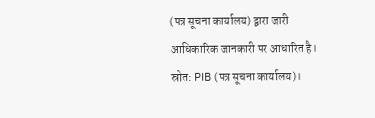(पत्र सूचना कार्यालय) द्वारा जारी आधिकारिक जानकारी पर आधारित है। स्रोत: PIB (पत्र सूचना कार्यालय)।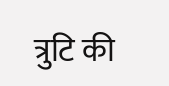त्रुटि की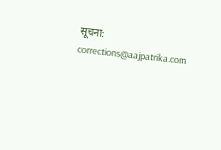सूचना: corrections@aajpatrika.com